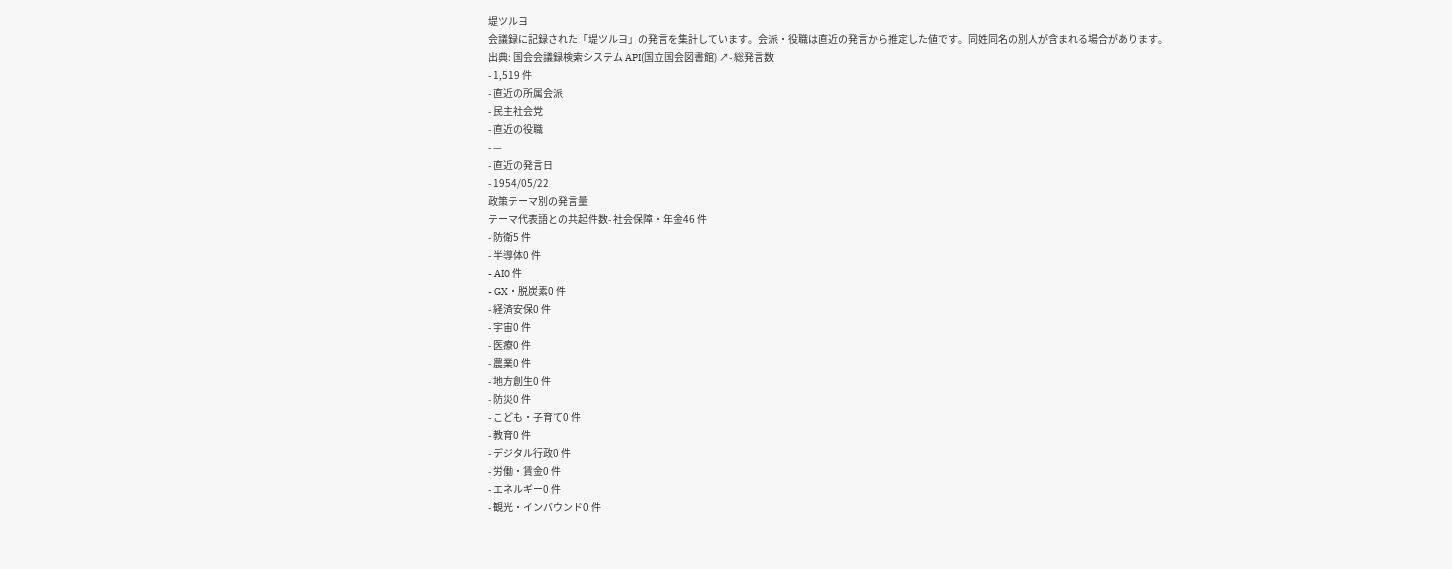堤ツルヨ
会議録に記録された「堤ツルヨ」の発言を集計しています。会派・役職は直近の発言から推定した値です。同姓同名の別人が含まれる場合があります。
出典: 国会会議録検索システム API(国立国会図書館) ↗- 総発言数
- 1,519 件
- 直近の所属会派
- 民主社会党
- 直近の役職
- —
- 直近の発言日
- 1954/05/22
政策テーマ別の発言量
テーマ代表語との共起件数- 社会保障・年金46 件
- 防衛5 件
- 半導体0 件
- AI0 件
- GX・脱炭素0 件
- 経済安保0 件
- 宇宙0 件
- 医療0 件
- 農業0 件
- 地方創生0 件
- 防災0 件
- こども・子育て0 件
- 教育0 件
- デジタル行政0 件
- 労働・賃金0 件
- エネルギー0 件
- 観光・インバウンド0 件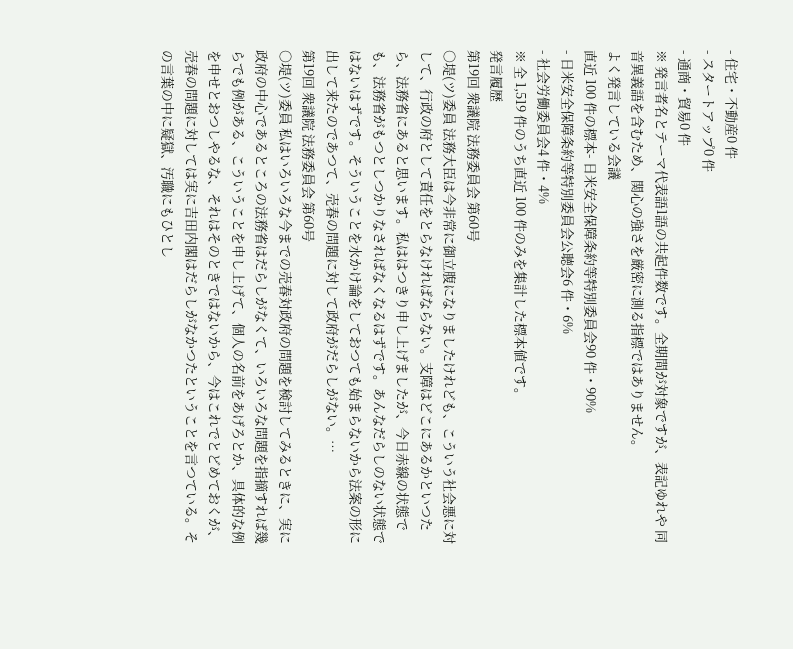- 住宅・不動産0 件
- スタートアップ0 件
- 通商・貿易0 件
※ 発言者名とテーマ代表語1語の共起件数です。全期間が対象ですが、表記ゆれや 同音異義語を含むため、関心の強さを厳密に測る指標ではありません。
よく発言している会議
直近 100 件の標本- 日米安全保障条約等特別委員会90 件・90%
- 日米安全保障条約等特別委員会公聴会6 件・6%
- 社会労働委員会4 件・4%
※ 全 1,519 件のうち直近 100 件のみを集計した標本値です。
発言履歴
第19回 衆議院 法務委員会 第60号
○堤(ツ)委員 法務大臣は今非常に御立腹になりましたけれども、こういう社会悪に対して、行政の府として責任をとらなければならない。支障はどこにあるかといつたら、法務省にあると思います。私ははつきり申し上げましたが、今日赤線の状態でも、法務省がもつとしつかりなさればなくなるはずです。あんなだらしのない状態ではないはずです。そういうことを水かけ論をしておつても始まらないから法案の形に出して来たのであつて、売春の問題に対して政府がだらしがない。…
第19回 衆議院 法務委員会 第60号
○堤(ツ)委員 私はいろいろな今までの売春対政府の問題を検討してみるときに、実に政府の中心であるところの法務省はだらしがなくて、いろいろな問題を指摘すれば幾らでも例がある、こういうことを申し上げて、個人の名前をあげろとか、具体的な例を申せとおつしやるな、それはそのときではないから、今はこれでとどめておくが、売春の問題に対しては実に吉田内閣はだらしがなかつたということを言つている。その言葉の中に疑獄、汚職にもひとし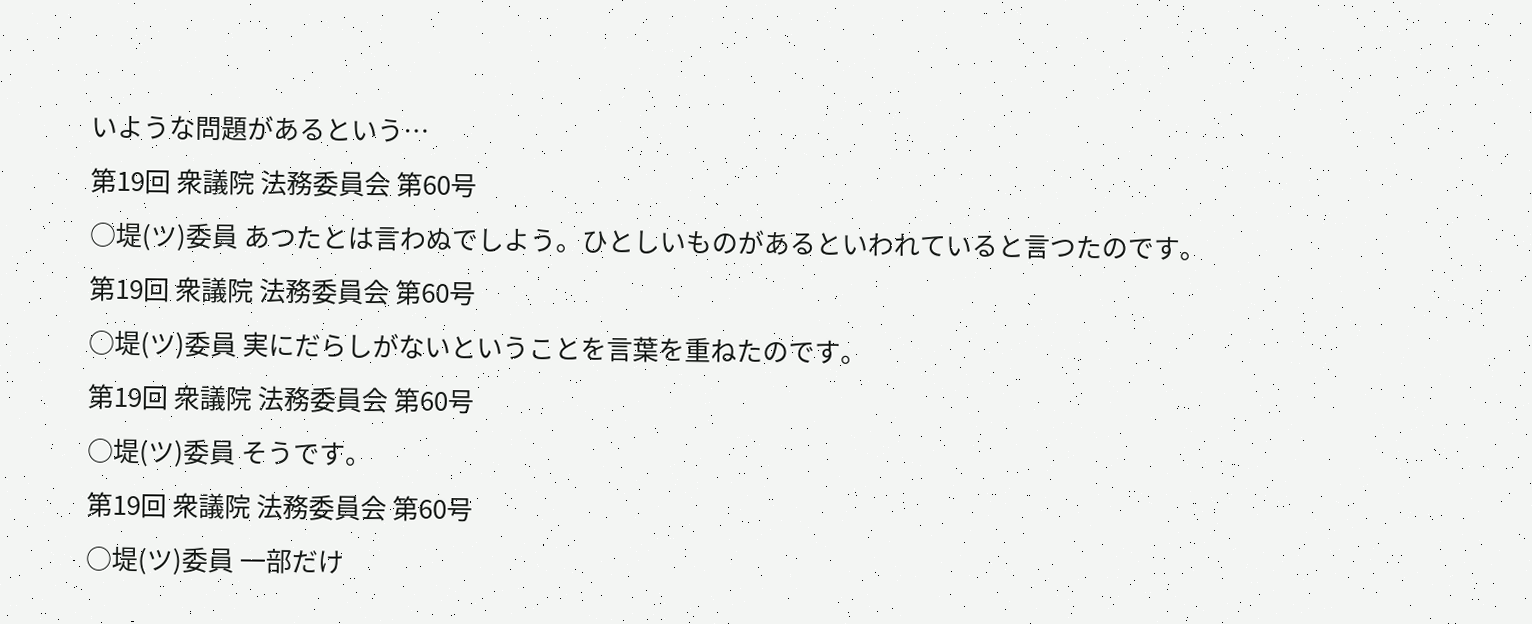いような問題があるという…
第19回 衆議院 法務委員会 第60号
○堤(ツ)委員 あつたとは言わぬでしよう。ひとしいものがあるといわれていると言つたのです。
第19回 衆議院 法務委員会 第60号
○堤(ツ)委員 実にだらしがないということを言葉を重ねたのです。
第19回 衆議院 法務委員会 第60号
○堤(ツ)委員 そうです。
第19回 衆議院 法務委員会 第60号
○堤(ツ)委員 一部だけ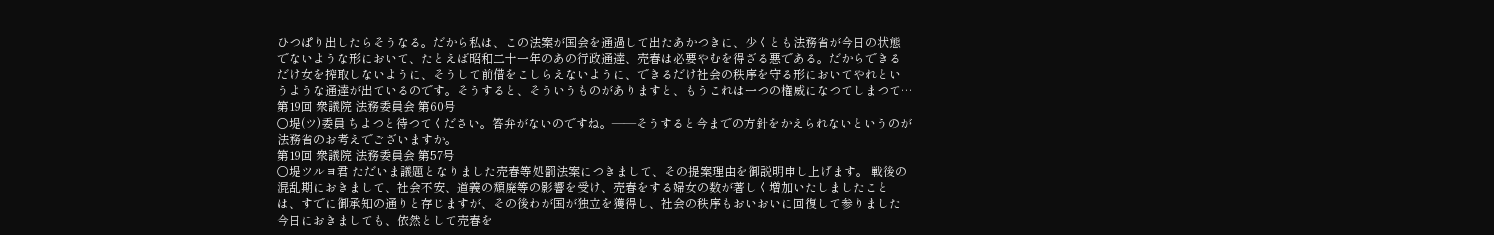ひつぱり出したらそうなる。だから私は、この法案が国会を通過して出たあかつきに、少くとも法務省が今日の状態でないような形において、たとえば昭和二十一年のあの行政通達、売春は必要やむを得ざる悪である。だからできるだけ女を搾取しないように、そうして前借をこしらえないように、できるだけ社会の秩序を守る形においてやれというような通達が出ているのです。そうすると、そういうものがありますと、もうこれは一つの権威になつてしまつて…
第19回 衆議院 法務委員会 第60号
○堤(ツ)委員 ちよつと待つてください。答弁がないのですね。――そうすると今までの方針をかえられないというのが法務省のお考えでございますか。
第19回 衆議院 法務委員会 第57号
○堤ツルヨ君 ただいま議題となりました売春等処罰法案につきまして、その提案理由を御説明申し上げます。 戦後の混乱期におきまして、社会不安、道義の頽廃等の影響を受け、売春をする婦女の数が著しく増加いたしましたことは、すでに御承知の通りと存じますが、その後わが国が独立を獲得し、社会の秩序もおいおいに回復して参りました今日におきましても、依然として売春を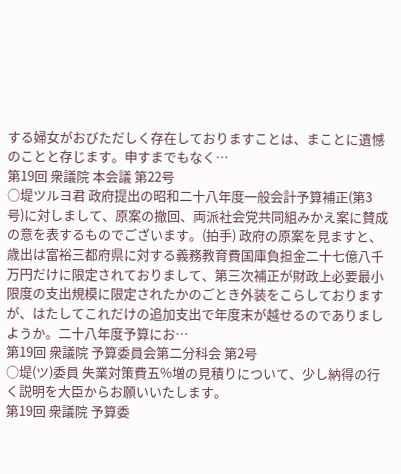する婦女がおびただしく存在しておりますことは、まことに遺憾のことと存じます。申すまでもなく…
第19回 衆議院 本会議 第22号
○堤ツルヨ君 政府提出の昭和二十八年度一般会計予算補正(第3号)に対しまして、原案の撤回、両派社会党共同組みかえ案に賛成の意を表するものでございます。(拍手) 政府の原案を見ますと、歳出は富裕三都府県に対する義務教育費国庫負担金二十七億八千万円だけに限定されておりまして、第三次補正が財政上必要最小限度の支出規模に限定されたかのごとき外装をこらしておりますが、はたしてこれだけの追加支出で年度末が越せるのでありましようか。二十八年度予算にお…
第19回 衆議院 予算委員会第二分科会 第2号
○堤(ツ)委員 失業対策費五%増の見積りについて、少し納得の行く説明を大臣からお願いいたします。
第19回 衆議院 予算委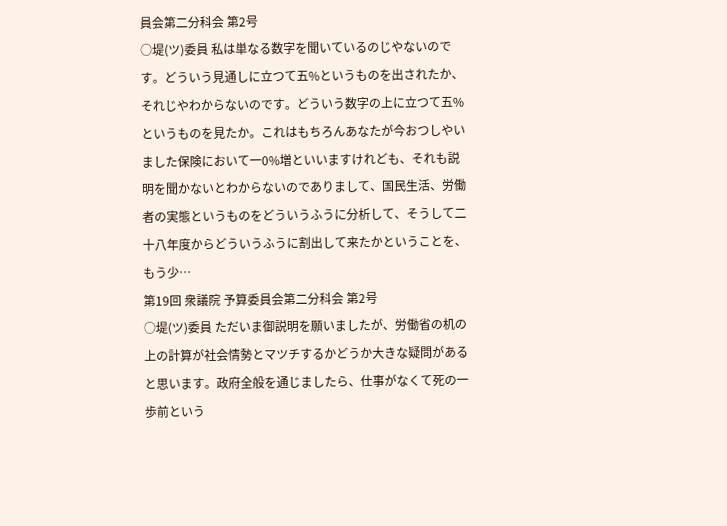員会第二分科会 第2号
○堤(ツ)委員 私は単なる数字を聞いているのじやないのです。どういう見通しに立つて五%というものを出されたか、それじやわからないのです。どういう数字の上に立つて五%というものを見たか。これはもちろんあなたが今おつしやいました保険において一0%増といいますけれども、それも説明を聞かないとわからないのでありまして、国民生活、労働者の実態というものをどういうふうに分析して、そうして二十八年度からどういうふうに割出して来たかということを、もう少…
第19回 衆議院 予算委員会第二分科会 第2号
○堤(ツ)委員 ただいま御説明を願いましたが、労働省の机の上の計算が社会情勢とマツチするかどうか大きな疑問があると思います。政府全般を通じましたら、仕事がなくて死の一歩前という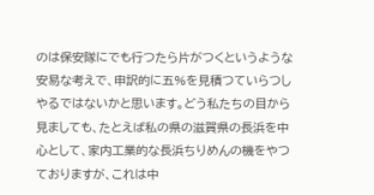のは保安隊にでも行つたら片がつくというような安易な考えで、申訳的に五%を見積つていらつしやるではないかと思います。どう私たちの目から見ましても、たとえば私の県の滋賀県の長浜を中心として、家内工業的な長浜ちりめんの機をやつておりますが、これは中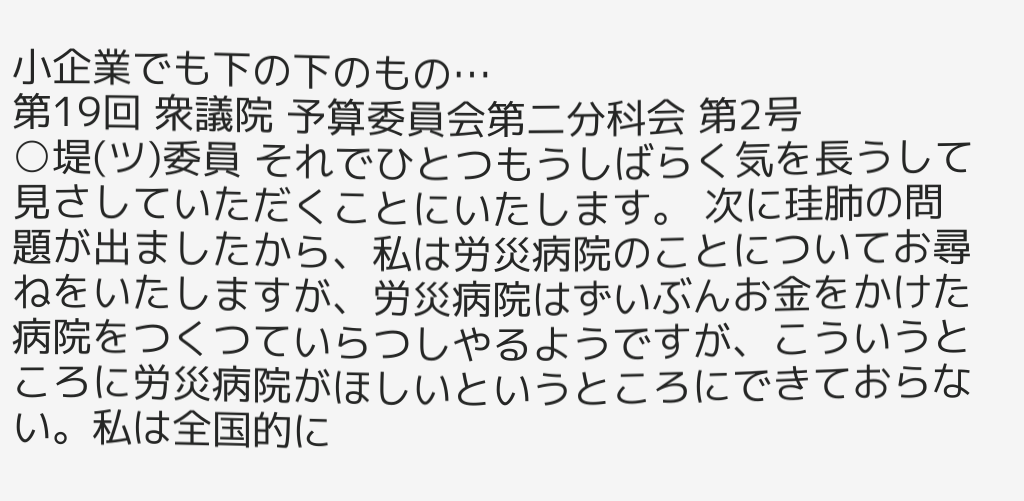小企業でも下の下のもの…
第19回 衆議院 予算委員会第二分科会 第2号
○堤(ツ)委員 それでひとつもうしばらく気を長うして見さしていただくことにいたします。 次に珪肺の問題が出ましたから、私は労災病院のことについてお尋ねをいたしますが、労災病院はずいぶんお金をかけた病院をつくつていらつしやるようですが、こういうところに労災病院がほしいというところにできておらない。私は全国的に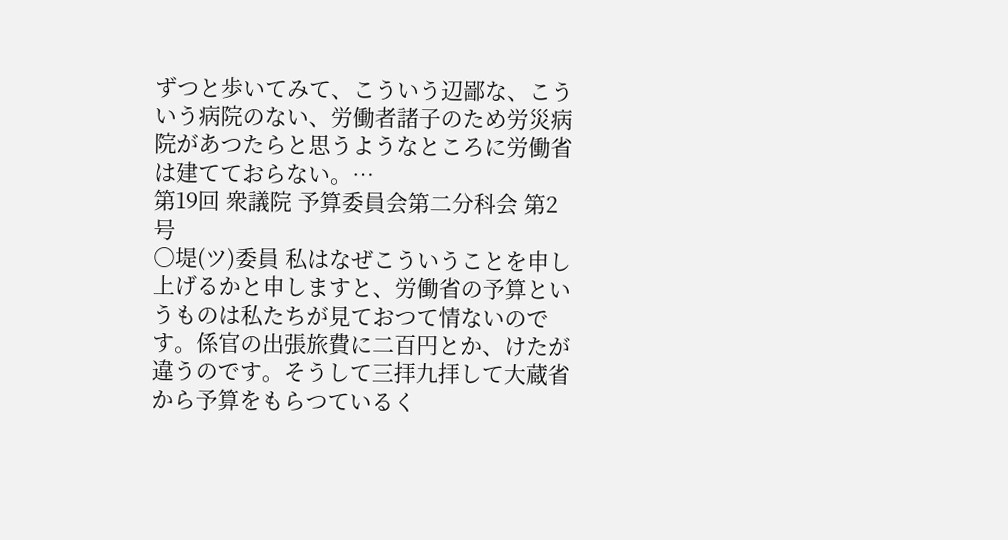ずつと歩いてみて、こういう辺鄙な、こういう病院のない、労働者諸子のため労災病院があつたらと思うようなところに労働省は建てておらない。…
第19回 衆議院 予算委員会第二分科会 第2号
○堤(ツ)委員 私はなぜこういうことを申し上げるかと申しますと、労働省の予算というものは私たちが見ておつて情ないのです。係官の出張旅費に二百円とか、けたが違うのです。そうして三拝九拝して大蔵省から予算をもらつているく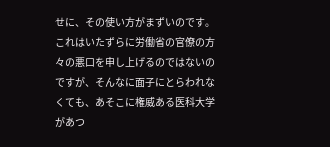せに、その使い方がまずいのです。これはいたずらに労働省の官僚の方々の悪口を申し上げるのではないのですが、そんなに面子にとらわれなくても、あそこに権威ある医科大学があつ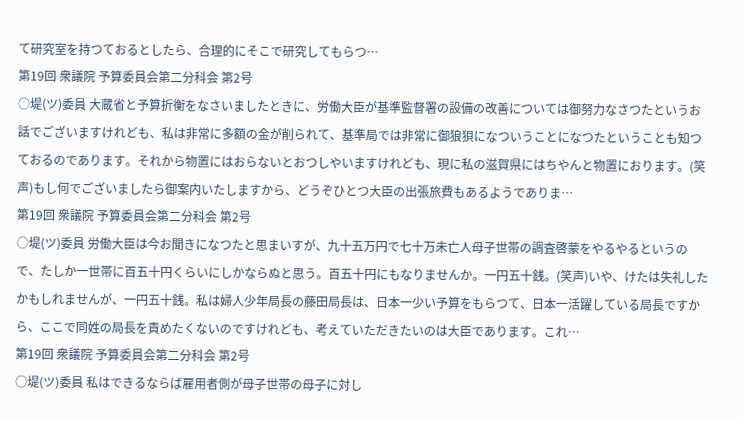て研究室を持つておるとしたら、合理的にそこで研究してもらつ…
第19回 衆議院 予算委員会第二分科会 第2号
○堤(ツ)委員 大蔵省と予算折衡をなさいましたときに、労働大臣が基準監督署の設備の改善については御努力なさつたというお話でございますけれども、私は非常に多額の金が削られて、基準局では非常に御狼狽になついうことになつたということも知つておるのであります。それから物置にはおらないとおつしやいますけれども、現に私の滋賀県にはちやんと物置におります。(笑声)もし何でございましたら御案内いたしますから、どうぞひとつ大臣の出張旅費もあるようでありま…
第19回 衆議院 予算委員会第二分科会 第2号
○堤(ツ)委員 労働大臣は今お聞きになつたと思まいすが、九十五万円で七十万未亡人母子世帯の調査啓蒙をやるやるというので、たしか一世帯に百五十円くらいにしかならぬと思う。百五十円にもなりませんか。一円五十銭。(笑声)いや、けたは失礼したかもしれませんが、一円五十銭。私は婦人少年局長の藤田局長は、日本一少い予算をもらつて、日本一活躍している局長ですから、ここで同姓の局長を責めたくないのですけれども、考えていただきたいのは大臣であります。これ…
第19回 衆議院 予算委員会第二分科会 第2号
○堤(ツ)委員 私はできるならば雇用者側が母子世帯の母子に対し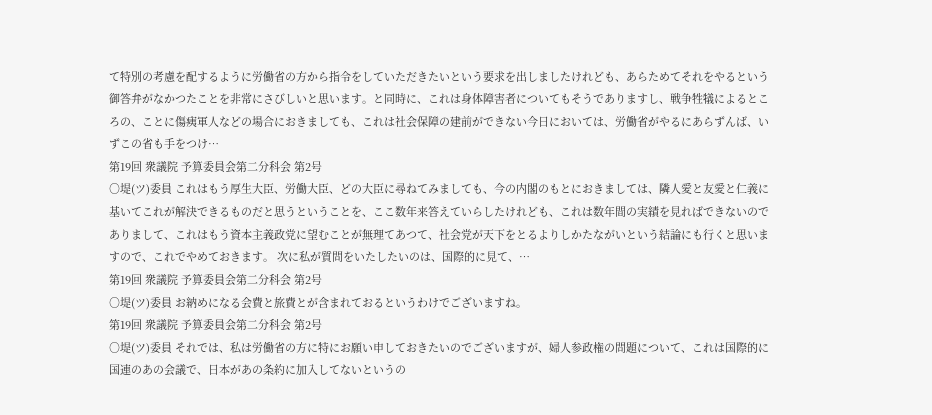て特別の考慮を配するように労働省の方から指令をしていただきたいという要求を出しましたけれども、あらためてそれをやるという御答弁がなかつたことを非常にさびしいと思います。と同時に、これは身体障害者についてもそうでありますし、戦争牲犠によるところの、ことに傷痍軍人などの場合におきましても、これは社会保障の建前ができない今日においては、労働省がやるにあらずんば、いずこの省も手をつけ…
第19回 衆議院 予算委員会第二分科会 第2号
○堤(ツ)委員 これはもう厚生大臣、労働大臣、どの大臣に尋ねてみましても、今の内閣のもとにおきましては、隣人愛と友愛と仁義に基いてこれが解決できるものだと思うということを、ここ数年来答えていらしたけれども、これは数年間の実績を見ればできないのでありまして、これはもう資本主義政党に望むことが無理てあつて、社会党が天下をとるよりしかたながいという結論にも行くと思いますので、これでやめておきます。 次に私が質問をいたしたいのは、国際的に見て、…
第19回 衆議院 予算委員会第二分科会 第2号
○堤(ツ)委員 お納めになる会費と旅費とが含まれておるというわけでございますね。
第19回 衆議院 予算委員会第二分科会 第2号
○堤(ツ)委員 それでは、私は労働省の方に特にお願い申しておきたいのでございますが、婦人参政権の問題について、これは国際的に国連のあの会議で、日本があの条約に加入してないというの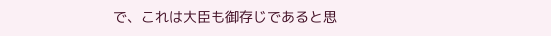で、これは大臣も御存じであると思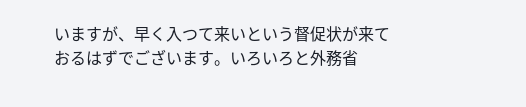いますが、早く入つて来いという督促状が来ておるはずでございます。いろいろと外務省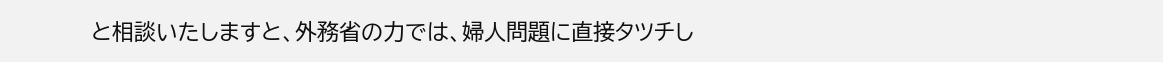と相談いたしますと、外務省の力では、婦人問題に直接タツチし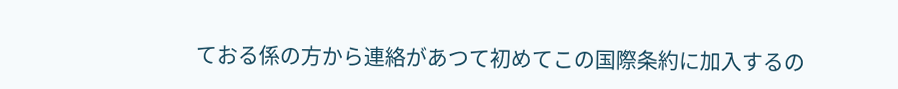ておる係の方から連絡があつて初めてこの国際条約に加入するの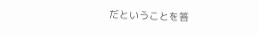だということを答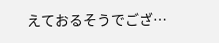えておるそうでござ…